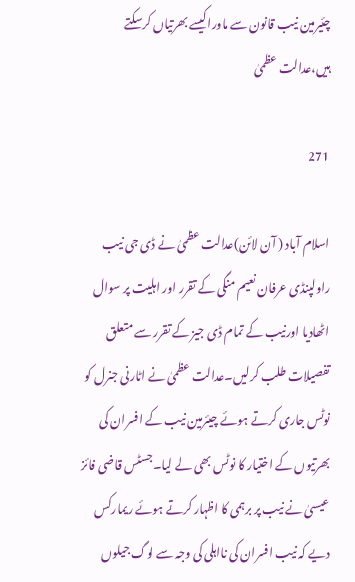چئیرمین نیب قانون سے ماوراکیسے بھرتیاں کرسکتے ہیں،عدالت عظمیٰ

271

اسلام آباد ( آن لائن)عدالت عظمیٰ نے ڈی جی نیب راولپنڈی عرفان نعیم منگی کے تقرر اور اہلیت پر سوال اٹھادیا اورنیب کے تمام ڈی جیز کے تقرر سے متعلق تفصیلات طلب کرلیں۔عدالت عظمیٰ نے اٹارنی جنرل کو نوٹس جاری کرتے ہوئے چیئرمین نیب کے افسران کی بھرتیوں کے اختیار کا نوٹس بھی لے لیا۔جسٹس قاضی فائز عیسیٰ نے نیب پر برہمی کا اظہار کرتے ہوئے ریمارکس دیے کہ نیب افسران کی نااہلی کی وجہ سے لوگ جیلوں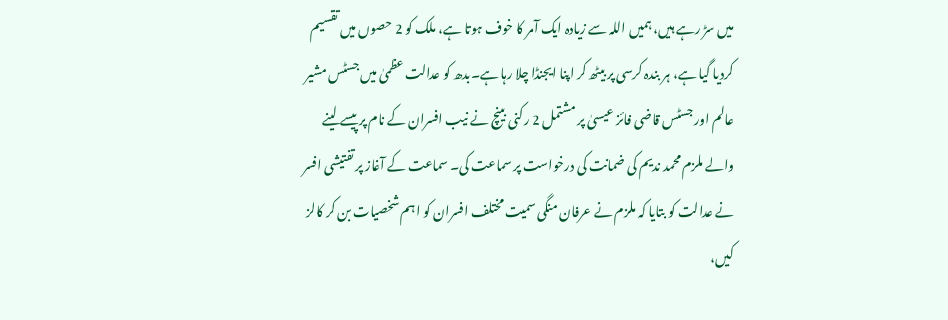میں سڑ رہے ہیں، ہمیں اللہ سے زیادہ ایک آمر کا خوف ہوتا ہے، ملک کو 2 حصوں میں تقسیم کردیا گیا ہے، ہر بندہ کرسی پر بیٹھ کر اپنا ایجنڈا چلا رہا ہے۔بدھ کو عدالت عظمیٰ میں جسٹس مشیر عالم اور جسٹس قاضی فائز عیسیٰ پر مشتمل 2 رکنی بینچ نے نیب افسران کے نام پر پیسے لینے والے ملزم محمد ندیم کی ضمانت کی درخواست پر سماعت کی۔ سماعت کے آغاز پر تفتیشی افسر نے عدالت کو بتایا کہ ملزم نے عرفان منگی سمیت مختلف افسران کو اہم شخصیات بن کر کالز کیں،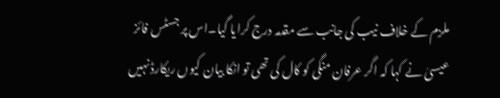ملزم کے خلاف نیب کی جانب سے مقدمہ درج کرایا گیا۔اس پر جسٹس فائز عیسیٰ نے کہا کہ اگر عرفان منگی کو کال کی تھی تو انکا بیان کیوں ریکارڈ نہیں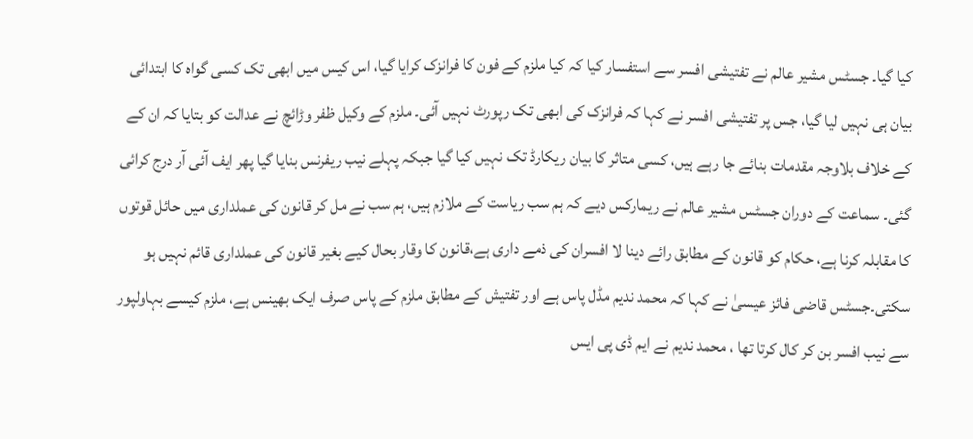کیا گیا۔ جسٹس مشیر عالم نے تفتیشی افسر سے استفسار کیا کہ کیا ملزم کے فون کا فرانزک کرایا گیا، اس کیس میں ابھی تک کسی گواہ کا ابتدائی بیان ہی نہیں لیا گیا، جس پر تفتیشی افسر نے کہا کہ فرانزک کی ابھی تک رپورٹ نہیں آئی۔ ملزم کے وکیل ظفر وڑائچ نے عدالت کو بتایا کہ ان کے کے خلاف بلاوجہ مقدمات بنائے جا رہے ہیں، کسی متاثر کا بیان ریکارڈ تک نہیں کیا گیا جبکہ پہلے نیب ریفرنس بنایا گیا پھر ایف آئی آر درج کرائی گئی۔ سماعت کے دوران جسٹس مشیر عالم نے ریمارکس دیے کہ ہم سب ریاست کے ملازم ہیں، ہم سب نے مل کر قانون کی عملداری میں حائل قوتوں کا مقابلہ کرنا ہے، حکام کو قانون کے مطابق رائے دینا لا افسران کی ذمے داری ہے،قانون کا وقار بحال کیے بغیر قانون کی عملداری قائم نہیں ہو سکتی۔جسٹس قاضی فائز عیسیٰ نے کہا کہ محمد ندیم مڈل پاس ہے اور تفتیش کے مطابق ملزم کے پاس صرف ایک بھینس ہے، ملزم کیسے بہاولپور سے نیب افسر بن کر کال کرتا تھا ، محمد ندیم نے ایم ڈی پی ایس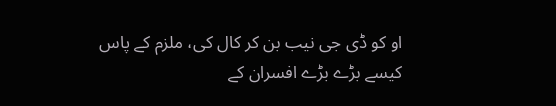او کو ڈی جی نیب بن کر کال کی، ملزم کے پاس کیسے بڑے بڑے افسران کے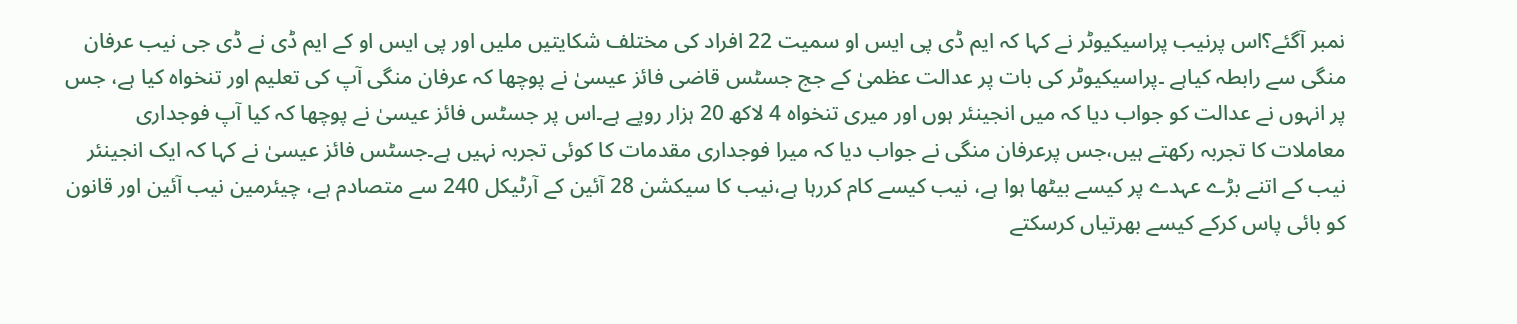نمبر آگئے؟اس پرنیب پراسیکیوٹر نے کہا کہ ایم ڈی پی ایس او سمیت 22 افراد کی مختلف شکایتیں ملیں اور پی ایس او کے ایم ڈی نے ڈی جی نیب عرفان منگی سے رابطہ کیاہے ۔پراسیکیوٹر کی بات پر عدالت عظمیٰ کے جج جسٹس قاضی فائز عیسیٰ نے پوچھا کہ عرفان منگی آپ کی تعلیم اور تنخواہ کیا ہے، جس پر انہوں نے عدالت کو جواب دیا کہ میں انجینئر ہوں اور میری تنخواہ 4 لاکھ 20 ہزار روپے ہے۔اس پر جسٹس فائز عیسیٰ نے پوچھا کہ کیا آپ فوجداری معاملات کا تجربہ رکھتے ہیں،جس پرعرفان منگی نے جواب دیا کہ میرا فوجداری مقدمات کا کوئی تجربہ نہیں ہے۔جسٹس فائز عیسیٰ نے کہا کہ ایک انجینئر نیب کے اتنے بڑے عہدے پر کیسے بیٹھا ہوا ہے، نیب کیسے کام کررہا ہے،نیب کا سیکشن 28 آئین کے آرٹیکل 240 سے متصادم ہے، چیئرمین نیب آئین اور قانون کو بائی پاس کرکے کیسے بھرتیاں کرسکتے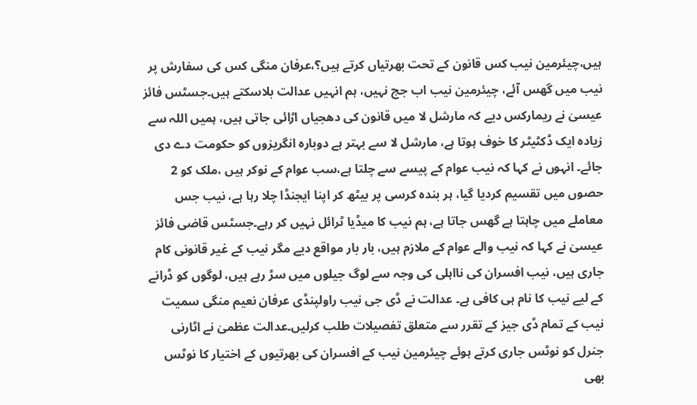ہیں،چیئرمین نیب کس قانون کے تحت بھرتیاں کرتے ہیں؟،عرفان منگی کس کی سفارش پر نیب میں گھس آئے، چیئرمین نیب اب جج نہیں، ہم انہیں عدالت بلاسکتے ہیں۔جسٹس فائز عیسیٰ نے ریمارکس دیے کہ مارشل لا میں قانون کی دھجیاں اڑائی جاتی ہیں، ہمیں اللہ سے زیادہ ایک ڈکٹیٹر کا خوف ہوتا ہے، مارشل لا سے بہتر ہے دوبارہ انگریزوں کو حکومت دے دی جائے۔ انہوں نے کہا کہ نیب عوام کے پیسے سے چلتا ہے،سب عوام کے نوکر ہیں ،ملک کو 2 حصوں میں تقسیم کردیا گیا، ہر بندہ کرسی پر بیٹھ کر اپنا ایجنڈا چلا رہا ہے، نیب جس معاملے میں چاہتا ہے گھس جاتا ہے، ہم نیب کا میڈیا ٹرائل نہیں کر رہے۔جسٹس قاضی فائز عیسیٰ نے کہا کہ نیب والے عوام کے ملازم ہیں، بار بار مواقع دیے مگر نیب کے غیر قانونی کام جاری ہیں، نیب افسران کی نااہلی کی وجہ سے لوگ جیلوں میں سڑ رہے ہیں، لوگوں کو ڈرانے کے لیے نیب کا نام ہی کافی ہے۔ عدالت نے ڈی جی نیب راولپنڈی عرفان نعیم منگی سمیت نیب کے تمام ڈی جیز کے تقرر سے متعلق تفصیلات طلب کرلیں۔عدالت عظمیٰ نے اٹارنی جنرل کو نوٹس جاری کرتے ہوئے چیئرمین نیب کے افسران کی بھرتیوں کے اختیار کا نوٹس بھی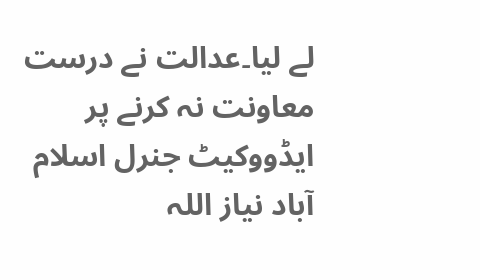لے لیا۔عدالت نے درست معاونت نہ کرنے پر ایڈووکیٹ جنرل اسلام آباد نیاز اللہ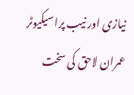نیازی اور نیب پراسیکیوٹر عمران لاحق کی سخت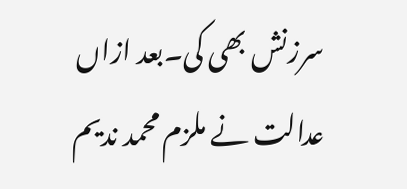سرزنش بھی کی۔بعد ازاں عدالت نے ملزم محمد ندیم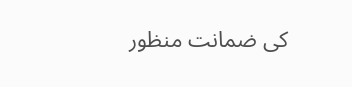کی ضمانت منظور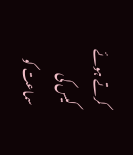کرتے ہوئے کیس کی سماعت کو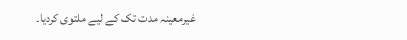غیرمعینہ مدت تک کے لیے ملتوی کردیا۔